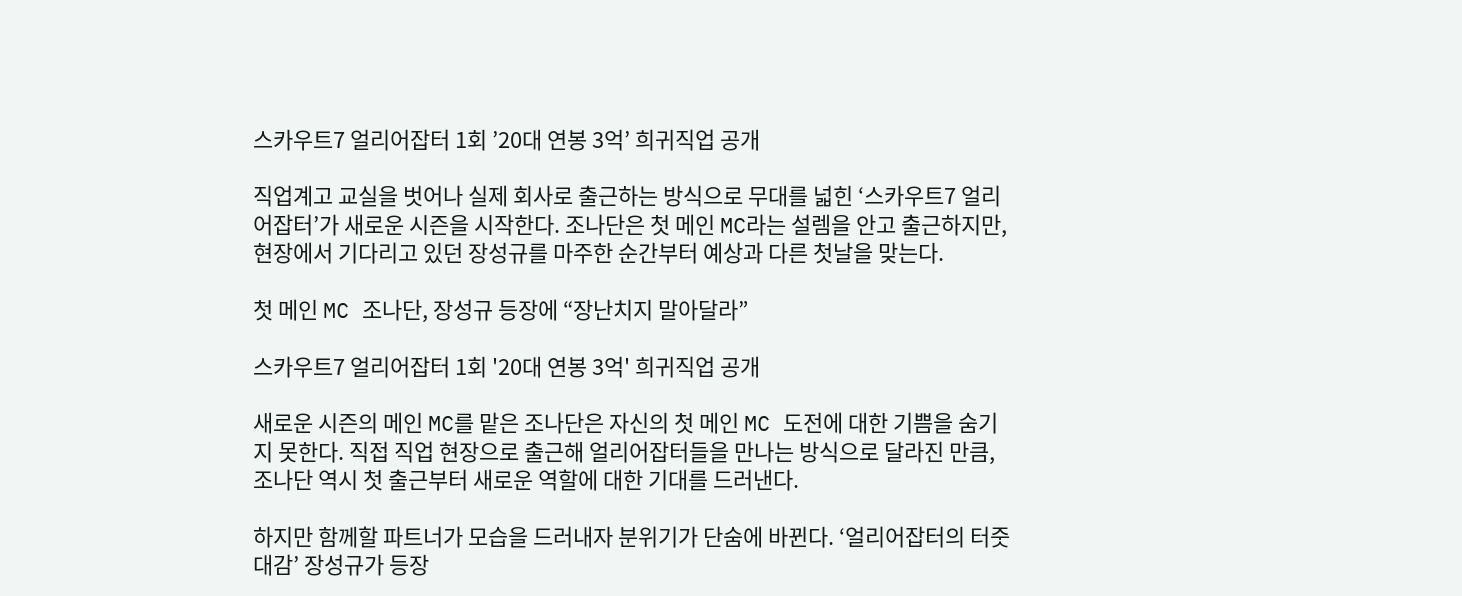스카우트7 얼리어잡터 1회 ’20대 연봉 3억’ 희귀직업 공개

직업계고 교실을 벗어나 실제 회사로 출근하는 방식으로 무대를 넓힌 ‘스카우트7 얼리어잡터’가 새로운 시즌을 시작한다. 조나단은 첫 메인 MC라는 설렘을 안고 출근하지만, 현장에서 기다리고 있던 장성규를 마주한 순간부터 예상과 다른 첫날을 맞는다.

첫 메인 MC 조나단, 장성규 등장에 “장난치지 말아달라”

스카우트7 얼리어잡터 1회 '20대 연봉 3억' 희귀직업 공개

새로운 시즌의 메인 MC를 맡은 조나단은 자신의 첫 메인 MC 도전에 대한 기쁨을 숨기지 못한다. 직접 직업 현장으로 출근해 얼리어잡터들을 만나는 방식으로 달라진 만큼, 조나단 역시 첫 출근부터 새로운 역할에 대한 기대를 드러낸다.

하지만 함께할 파트너가 모습을 드러내자 분위기가 단숨에 바뀐다. ‘얼리어잡터의 터줏대감’ 장성규가 등장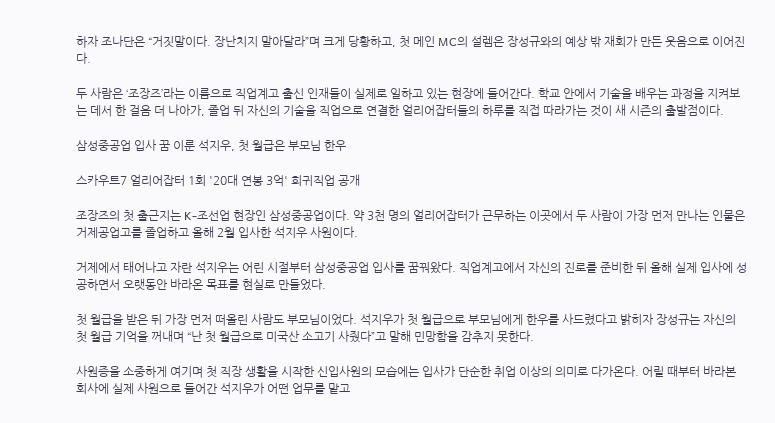하자 조나단은 “거짓말이다. 장난치지 말아달라”며 크게 당황하고, 첫 메인 MC의 설렘은 장성규와의 예상 밖 재회가 만든 웃음으로 이어진다.

두 사람은 ‘조장즈’라는 이름으로 직업계고 출신 인재들이 실제로 일하고 있는 현장에 들어간다. 학교 안에서 기술을 배우는 과정을 지켜보는 데서 한 걸음 더 나아가, 졸업 뒤 자신의 기술을 직업으로 연결한 얼리어잡터들의 하루를 직접 따라가는 것이 새 시즌의 출발점이다.

삼성중공업 입사 꿈 이룬 석지우, 첫 월급은 부모님 한우

스카우트7 얼리어잡터 1회 '20대 연봉 3억' 희귀직업 공개

조장즈의 첫 출근지는 K-조선업 현장인 삼성중공업이다. 약 3천 명의 얼리어잡터가 근무하는 이곳에서 두 사람이 가장 먼저 만나는 인물은 거제공업고를 졸업하고 올해 2월 입사한 석지우 사원이다.

거제에서 태어나고 자란 석지우는 어린 시절부터 삼성중공업 입사를 꿈꿔왔다. 직업계고에서 자신의 진로를 준비한 뒤 올해 실제 입사에 성공하면서 오랫동안 바라온 목표를 현실로 만들었다.

첫 월급을 받은 뒤 가장 먼저 떠올린 사람도 부모님이었다. 석지우가 첫 월급으로 부모님에게 한우를 사드렸다고 밝히자 장성규는 자신의 첫 월급 기억을 꺼내며 “난 첫 월급으로 미국산 소고기 사줬다”고 말해 민망함을 감추지 못한다.

사원증을 소중하게 여기며 첫 직장 생활을 시작한 신입사원의 모습에는 입사가 단순한 취업 이상의 의미로 다가온다. 어릴 때부터 바라본 회사에 실제 사원으로 들어간 석지우가 어떤 업무를 맡고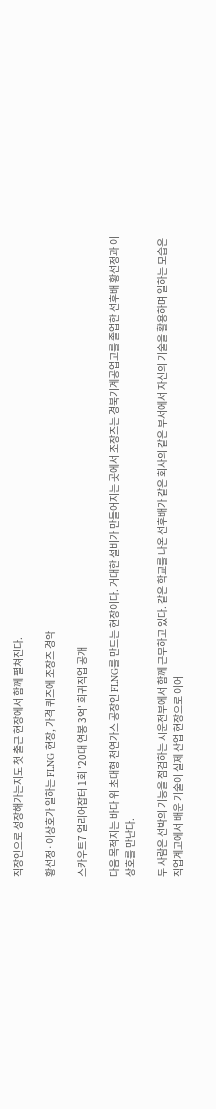직장인으로 성장해가는지도 첫 출근 현장에서 함께 펼쳐진다.

황선정·이상호가 일하는 FLNG 현장, 가격 퀴즈에 조장즈 경악

스카우트7 얼리어잡터 1회 '20대 연봉 3억' 희귀직업 공개

다음 목적지는 바다 위 초대형 천연가스 공장인 FLNG를 만드는 현장이다. 거대한 설비가 만들어지는 곳에서 조장즈는 경북기계공업고를 졸업한 선후배 황선정과 이상호를 만난다.

두 사람은 선박의 기능을 점검하는 시운전부에서 함께 근무하고 있다. 같은 학교를 나온 선후배가 같은 회사의 같은 부서에서 자신의 기술을 활용하며 일하는 모습은 직업계고에서 배운 기술이 실제 산업 현장으로 이어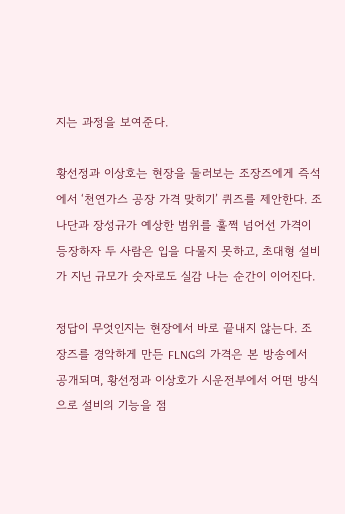지는 과정을 보여준다.

황선정과 이상호는 현장을 둘러보는 조장즈에게 즉석에서 ‘천연가스 공장 가격 맞히기’ 퀴즈를 제안한다. 조나단과 장성규가 예상한 범위를 훌쩍 넘어선 가격이 등장하자 두 사람은 입을 다물지 못하고, 초대형 설비가 지닌 규모가 숫자로도 실감 나는 순간이 이어진다.

정답이 무엇인지는 현장에서 바로 끝내지 않는다. 조장즈를 경악하게 만든 FLNG의 가격은 본 방송에서 공개되며, 황선정과 이상호가 시운전부에서 어떤 방식으로 설비의 기능을 점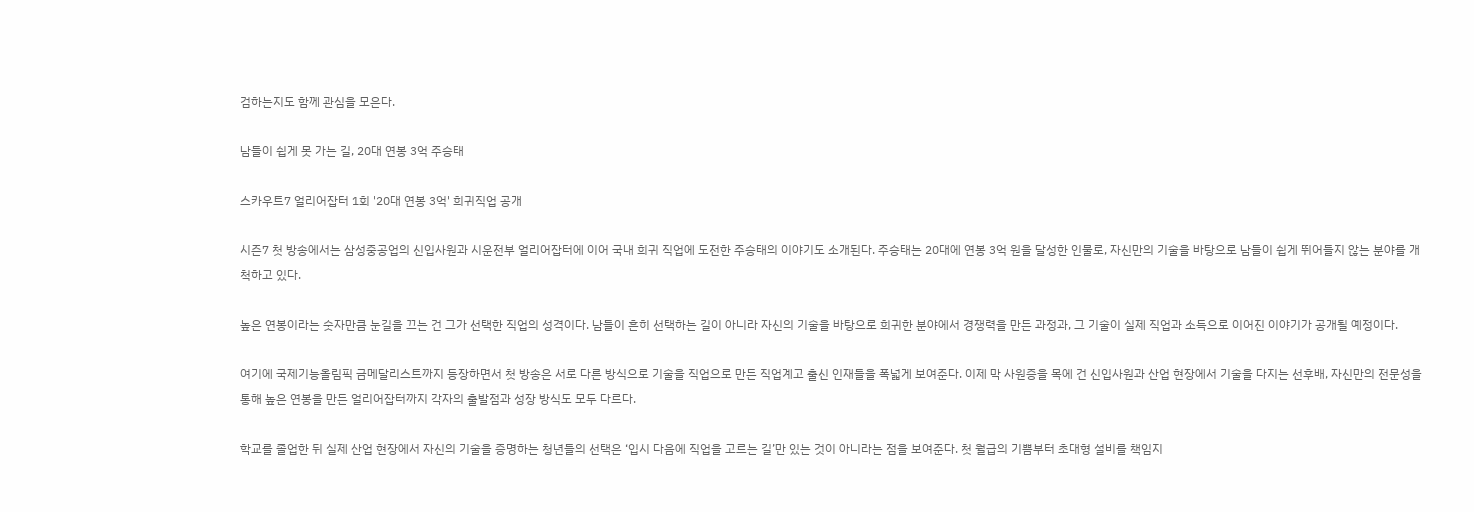검하는지도 함께 관심을 모은다.

남들이 쉽게 못 가는 길, 20대 연봉 3억 주승태

스카우트7 얼리어잡터 1회 '20대 연봉 3억' 희귀직업 공개

시즌7 첫 방송에서는 삼성중공업의 신입사원과 시운전부 얼리어잡터에 이어 국내 희귀 직업에 도전한 주승태의 이야기도 소개된다. 주승태는 20대에 연봉 3억 원을 달성한 인물로, 자신만의 기술을 바탕으로 남들이 쉽게 뛰어들지 않는 분야를 개척하고 있다.

높은 연봉이라는 숫자만큼 눈길을 끄는 건 그가 선택한 직업의 성격이다. 남들이 흔히 선택하는 길이 아니라 자신의 기술을 바탕으로 희귀한 분야에서 경쟁력을 만든 과정과, 그 기술이 실제 직업과 소득으로 이어진 이야기가 공개될 예정이다.

여기에 국제기능올림픽 금메달리스트까지 등장하면서 첫 방송은 서로 다른 방식으로 기술을 직업으로 만든 직업계고 출신 인재들을 폭넓게 보여준다. 이제 막 사원증을 목에 건 신입사원과 산업 현장에서 기술을 다지는 선후배, 자신만의 전문성을 통해 높은 연봉을 만든 얼리어잡터까지 각자의 출발점과 성장 방식도 모두 다르다.

학교를 졸업한 뒤 실제 산업 현장에서 자신의 기술을 증명하는 청년들의 선택은 ‘입시 다음에 직업을 고르는 길’만 있는 것이 아니라는 점을 보여준다. 첫 월급의 기쁨부터 초대형 설비를 책임지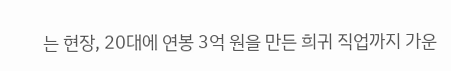는 현장, 20대에 연봉 3억 원을 만든 희귀 직업까지 가운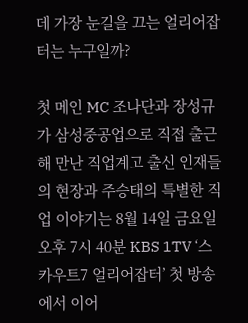데 가장 눈길을 끄는 얼리어잡터는 누구일까?

첫 메인 MC 조나단과 장성규가 삼성중공업으로 직접 출근해 만난 직업계고 출신 인재들의 현장과 주승태의 특별한 직업 이야기는 8월 14일 금요일 오후 7시 40분 KBS 1TV ‘스카우트7 얼리어잡터’ 첫 방송에서 이어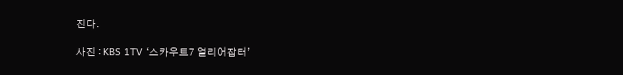진다.

사진 : KBS 1TV ‘스카우트7 얼리어잡터’